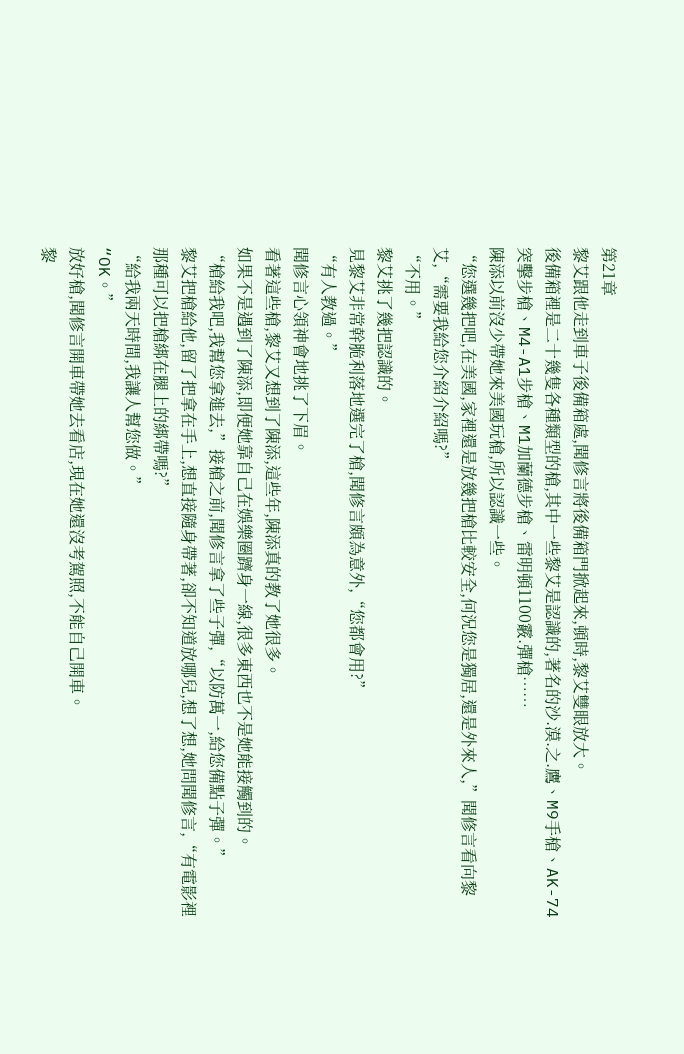第21章
黎艾跟他走到車子後備箱處,聞修言將後備箱門掀起來,頓時,黎艾雙眼放大。
後備箱裡是二十幾隻各種類型的槍,其中一些黎艾是認識的,著名的沙.漠.之.鷹、M9手槍、AK-74突擊步槍、M4-A1步槍、M1加蘭德步槍、雷明頓1100霰.彈槍……
陳添以前沒少帶她來美國玩槍,所以認識一些。
“您選幾把吧,在美國,家裡還是放幾把槍比較安全,何況您是獨居,還是外來人,”聞修言看向黎艾,“需要我給您介紹介紹嗎?”
“不用。”
黎艾挑了幾把認識的。
見黎艾非常幹脆利落地選完了槍,聞修言頗為意外,“您都會用?”
“有人教過。”
聞修言心領神會地挑了下眉。
看著這些槍,黎艾又想到了陳添,這些年,陳添真的教了她很多。
如果不是遇到了陳添,即便她靠自己在娛樂圈躋身一線,很多東西也不是她能接觸到的。
“槍給我吧,我幫您拿進去,”接槍之前,聞修言拿了些子彈,“以防萬一,給您備點子彈。”
黎艾把槍給他,留了把拿在手上,想直接隨身帶著,卻不知道放哪兒,想了想,她問聞修言,“有電影裡那種可以把槍綁在腿上的綁帶嗎?”
“給我兩天時間,我讓人幫您做。”
“OK。”
放好槍,聞修言開車帶她去看店,現在她還沒考駕照,不能自己開車。
黎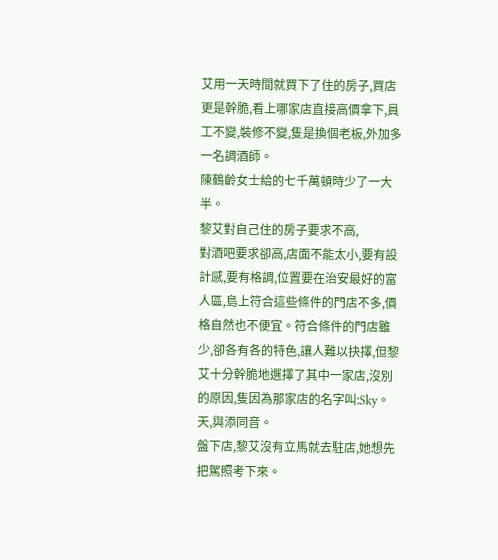艾用一天時間就買下了住的房子,買店更是幹脆,看上哪家店直接高價拿下,員工不變,裝修不變,隻是換個老板,外加多一名調酒師。
陳鶴齡女士給的七千萬頓時少了一大半。
黎艾對自己住的房子要求不高,
對酒吧要求卻高,店面不能太小,要有設計感,要有格調,位置要在治安最好的富人區,島上符合這些條件的門店不多,價格自然也不便宜。符合條件的門店雖少,卻各有各的特色,讓人難以抉擇,但黎艾十分幹脆地選擇了其中一家店,沒別的原因,隻因為那家店的名字叫:Sky。
天,與添同音。
盤下店,黎艾沒有立馬就去駐店,她想先把駕照考下來。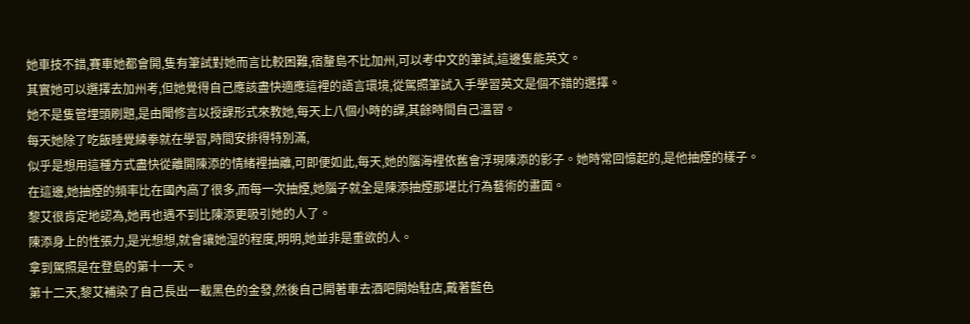她車技不錯,賽車她都會開,隻有筆試對她而言比較困難,宿釐島不比加州,可以考中文的筆試,這邊隻能英文。
其實她可以選擇去加州考,但她覺得自己應該盡快適應這裡的語言環境,從駕照筆試入手學習英文是個不錯的選擇。
她不是隻管埋頭刷題,是由聞修言以授課形式來教她,每天上八個小時的課,其餘時間自己溫習。
每天她除了吃飯睡覺練拳就在學習,時間安排得特別滿,
似乎是想用這種方式盡快從離開陳添的情緒裡抽離,可即便如此,每天,她的腦海裡依舊會浮現陳添的影子。她時常回憶起的,是他抽煙的樣子。
在這邊,她抽煙的頻率比在國內高了很多,而每一次抽煙,她腦子就全是陳添抽煙那堪比行為藝術的畫面。
黎艾很肯定地認為,她再也遇不到比陳添更吸引她的人了。
陳添身上的性張力,是光想想,就會讓她湿的程度,明明,她並非是重欲的人。
拿到駕照是在登島的第十一天。
第十二天,黎艾補染了自己長出一截黑色的金發,然後自己開著車去酒吧開始駐店,戴著藍色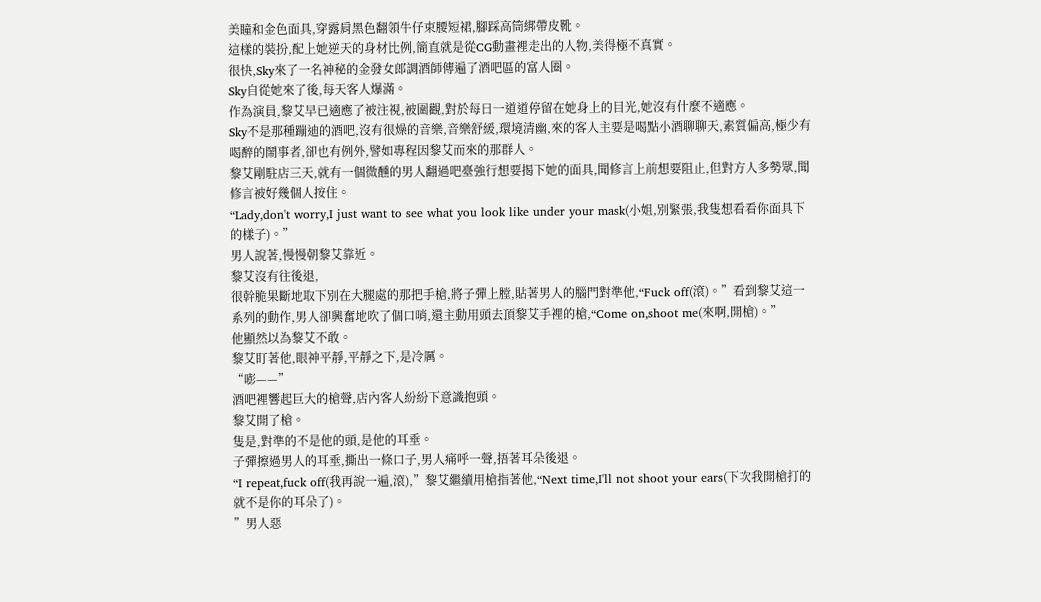美瞳和金色面具,穿露肩黑色翻領牛仔束腰短裙,腳踩高筒綁帶皮靴。
這樣的裝扮,配上她逆天的身材比例,簡直就是從CG動畫裡走出的人物,美得極不真實。
很快,Sky來了一名神秘的金發女郎調酒師傳遍了酒吧區的富人圈。
Sky自從她來了後,每天客人爆滿。
作為演員,黎艾早已適應了被注視,被圍觀,對於每日一道道停留在她身上的目光,她沒有什麼不適應。
Sky不是那種蹦迪的酒吧,沒有很燥的音樂,音樂舒緩,環境清幽,來的客人主要是喝點小酒聊聊天,素質偏高,極少有喝醉的鬧事者,卻也有例外,譬如專程因黎艾而來的那群人。
黎艾剛駐店三天,就有一個微醺的男人翻過吧臺強行想要揭下她的面具,聞修言上前想要阻止,但對方人多勢眾,聞修言被好幾個人按住。
“Lady,don't worry,I just want to see what you look like under your mask(小姐,別緊張,我隻想看看你面具下的樣子)。”
男人說著,慢慢朝黎艾靠近。
黎艾沒有往後退,
很幹脆果斷地取下別在大腿處的那把手槍,將子彈上膛,貼著男人的腦門對準他,“Fuck off(滾)。”看到黎艾這一系列的動作,男人卻興奮地吹了個口哨,還主動用頭去頂黎艾手裡的槍,“Come on,shoot me(來啊,開槍)。”
他顯然以為黎艾不敢。
黎艾盯著他,眼神平靜,平靜之下,是冷厲。
“嘭——”
酒吧裡響起巨大的槍聲,店內客人紛紛下意識抱頭。
黎艾開了槍。
隻是,對準的不是他的頭,是他的耳垂。
子彈擦過男人的耳垂,撕出一條口子,男人痛呼一聲,捂著耳朵後退。
“I repeat,fuck off(我再說一遍,滾),”黎艾繼續用槍指著他,“Next time,I'll not shoot your ears(下次我開槍打的就不是你的耳朵了)。
”男人惡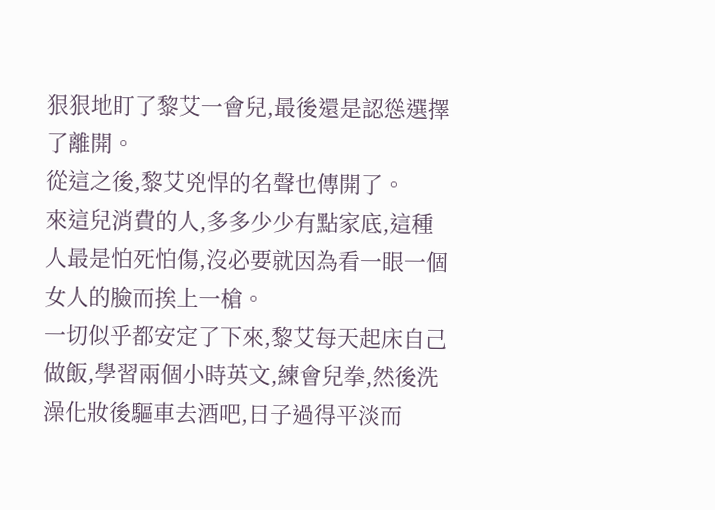狠狠地盯了黎艾一會兒,最後還是認慫選擇了離開。
從這之後,黎艾兇悍的名聲也傳開了。
來這兒消費的人,多多少少有點家底,這種人最是怕死怕傷,沒必要就因為看一眼一個女人的臉而挨上一槍。
一切似乎都安定了下來,黎艾每天起床自己做飯,學習兩個小時英文,練會兒拳,然後洗澡化妝後驅車去酒吧,日子過得平淡而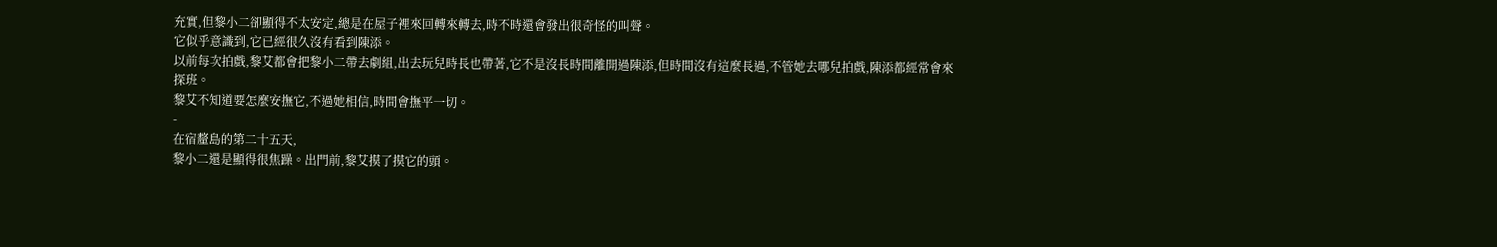充實,但黎小二卻顯得不太安定,總是在屋子裡來回轉來轉去,時不時還會發出很奇怪的叫聲。
它似乎意識到,它已經很久沒有看到陳添。
以前每次拍戲,黎艾都會把黎小二帶去劇組,出去玩兒時長也帶著,它不是沒長時間離開過陳添,但時間沒有這麼長過,不管她去哪兒拍戲,陳添都經常會來探班。
黎艾不知道要怎麼安撫它,不過她相信,時間會撫平一切。
-
在宿釐島的第二十五天,
黎小二還是顯得很焦躁。出門前,黎艾摸了摸它的頭。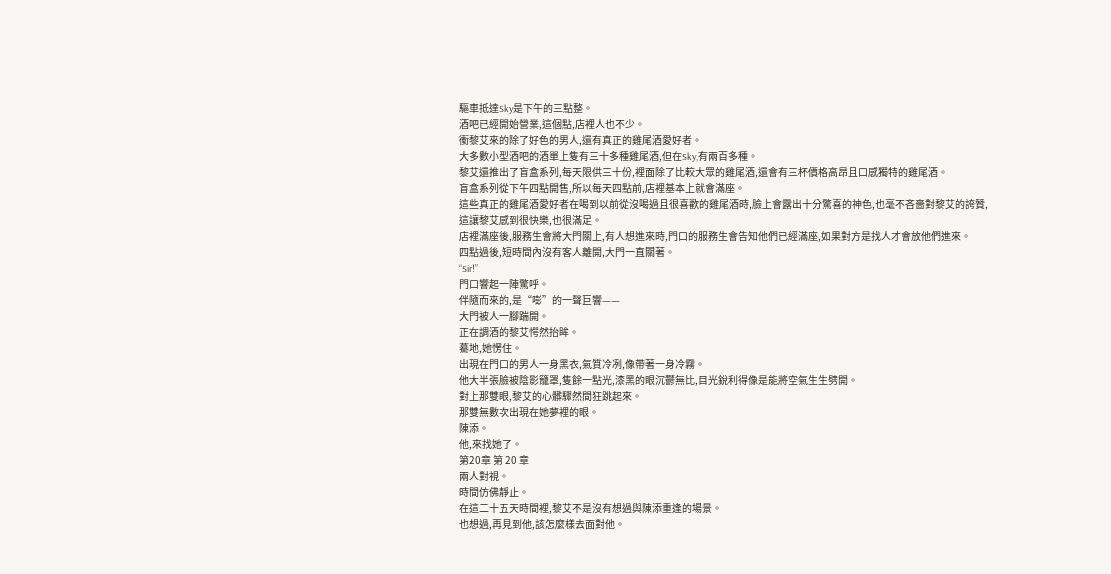驅車抵達Sky是下午的三點整。
酒吧已經開始營業,這個點,店裡人也不少。
衝黎艾來的除了好色的男人,還有真正的雞尾酒愛好者。
大多數小型酒吧的酒單上隻有三十多種雞尾酒,但在Sky,有兩百多種。
黎艾還推出了盲盒系列,每天限供三十份,裡面除了比較大眾的雞尾酒,還會有三杯價格高昂且口感獨特的雞尾酒。
盲盒系列從下午四點開售,所以每天四點前,店裡基本上就會滿座。
這些真正的雞尾酒愛好者在喝到以前從沒喝過且很喜歡的雞尾酒時,臉上會露出十分驚喜的神色,也毫不吝嗇對黎艾的誇贊,這讓黎艾感到很快樂,也很滿足。
店裡滿座後,服務生會將大門關上,有人想進來時,門口的服務生會告知他們已經滿座,如果對方是找人才會放他們進來。
四點過後,短時間內沒有客人離開,大門一直關著。
“Sir!”
門口響起一陣驚呼。
伴隨而來的,是“嘭”的一聲巨響——
大門被人一腳踹開。
正在調酒的黎艾愕然抬眸。
驀地,她愣住。
出現在門口的男人一身黑衣,氣質冷冽,像帶著一身冷霧。
他大半張臉被陰影籠罩,隻餘一點光,漆黑的眼沉鬱無比,目光銳利得像是能將空氣生生劈開。
對上那雙眼,黎艾的心髒驟然間狂跳起來。
那雙無數次出現在她夢裡的眼。
陳添。
他,來找她了。
第20章 第 20 章
兩人對視。
時間仿佛靜止。
在這二十五天時間裡,黎艾不是沒有想過與陳添重逢的場景。
也想過,再見到他,該怎麼樣去面對他。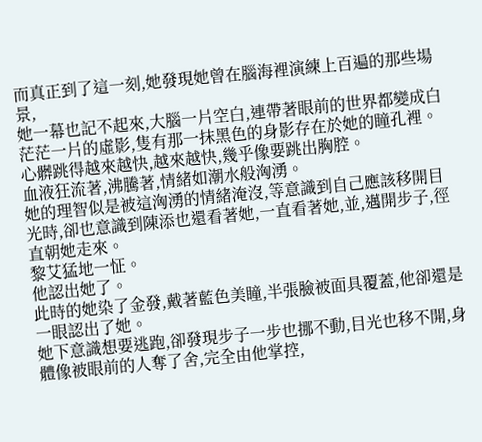而真正到了這一刻,她發現她曾在腦海裡演練上百遍的那些場景,
她一幕也記不起來,大腦一片空白,連帶著眼前的世界都變成白茫茫一片的虛影,隻有那一抹黑色的身影存在於她的瞳孔裡。心髒跳得越來越快,越來越快,幾乎像要跳出胸腔。
血液狂流著,沸騰著,情緒如潮水般洶湧。
她的理智似是被這洶湧的情緒淹沒,等意識到自己應該移開目光時,卻也意識到陳添也還看著她,一直看著她,並,邁開步子,徑直朝她走來。
黎艾猛地一怔。
他認出她了。
此時的她染了金發,戴著藍色美瞳,半張臉被面具覆蓋,他卻還是一眼認出了她。
她下意識想要逃跑,卻發現步子一步也挪不動,目光也移不開,身體像被眼前的人奪了舍,完全由他掌控,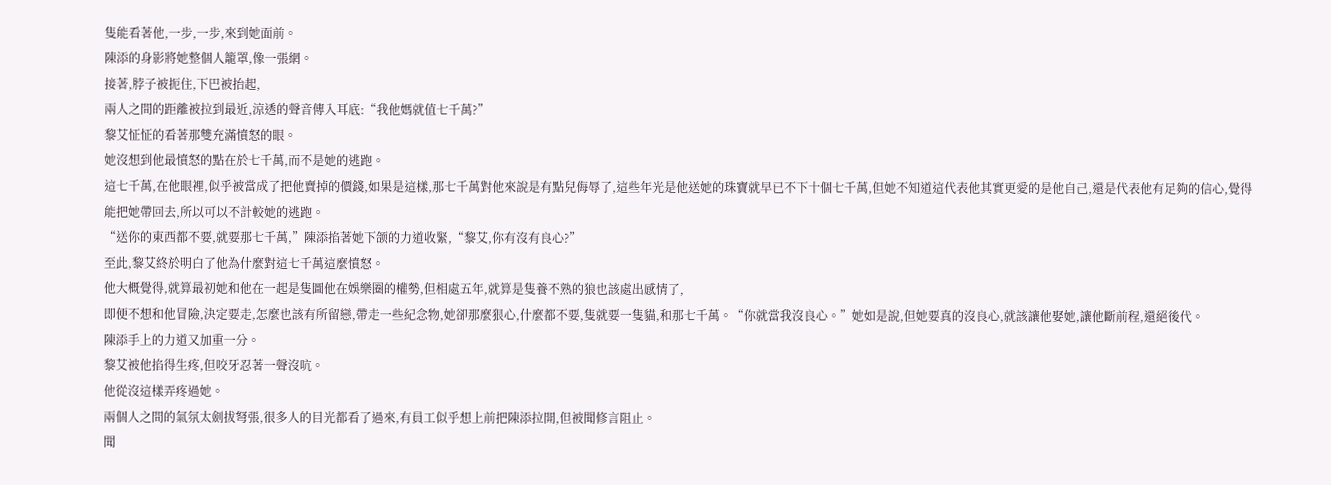隻能看著他,一步,一步,來到她面前。
陳添的身影將她整個人籠罩,像一張網。
接著,脖子被扼住,下巴被抬起,
兩人之間的距離被拉到最近,涼透的聲音傳入耳底:“我他媽就值七千萬?”
黎艾怔怔的看著那雙充滿憤怒的眼。
她沒想到他最憤怒的點在於七千萬,而不是她的逃跑。
這七千萬,在他眼裡,似乎被當成了把他賣掉的價錢,如果是這樣,那七千萬對他來說是有點兒侮辱了,這些年光是他送她的珠寶就早已不下十個七千萬,但她不知道這代表他其實更愛的是他自己,還是代表他有足夠的信心,覺得能把她帶回去,所以可以不計較她的逃跑。
“送你的東西都不要,就要那七千萬,”陳添掐著她下颌的力道收緊,“黎艾,你有沒有良心?”
至此,黎艾終於明白了他為什麼對這七千萬這麼憤怒。
他大概覺得,就算最初她和他在一起是隻圖他在娛樂圈的權勢,但相處五年,就算是隻養不熟的狼也該處出感情了,
即便不想和他冒險,決定要走,怎麼也該有所留戀,帶走一些紀念物,她卻那麼狠心,什麼都不要,隻就要一隻貓,和那七千萬。“你就當我沒良心。”她如是說,但她要真的沒良心,就該讓他娶她,讓他斷前程,還絕後代。
陳添手上的力道又加重一分。
黎艾被他掐得生疼,但咬牙忍著一聲沒吭。
他從沒這樣弄疼過她。
兩個人之間的氣氛太劍拔弩張,很多人的目光都看了過來,有員工似乎想上前把陳添拉開,但被聞修言阻止。
聞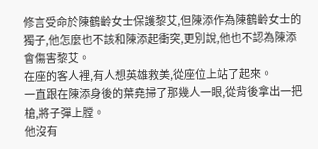修言受命於陳鶴齡女士保護黎艾,但陳添作為陳鶴齡女士的獨子,他怎麼也不該和陳添起衝突,更別說,他也不認為陳添會傷害黎艾。
在座的客人裡,有人想英雄救美,從座位上站了起來。
一直跟在陳添身後的葉堯掃了那幾人一眼,從背後拿出一把槍,將子彈上膛。
他沒有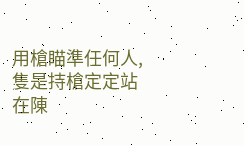用槍瞄準任何人,
隻是持槍定定站在陳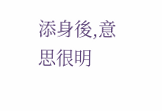添身後,意思很明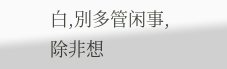白,別多管闲事,除非想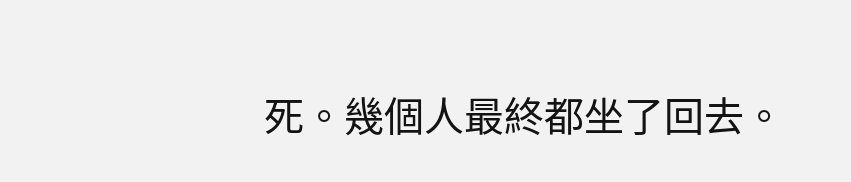死。幾個人最終都坐了回去。